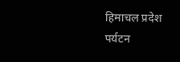हिमाचल प्रदेश पर्यटन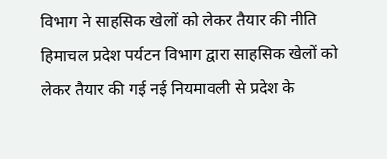विभाग ने साहसिक खेलों को लेकर तैयार की नीति
हिमाचल प्रदेश पर्यटन विभाग द्वारा साहसिक खेलों को लेकर तैयार की गई नई नियमावली से प्रदेश के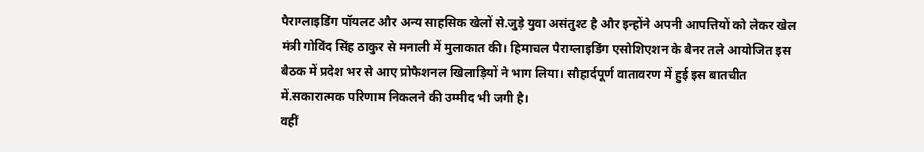पैराग्लाइडिंग पॉयलट और अन्य साहसिक खेलों से.जुड़े युवा असंतुश्ट है और इन्होंने अपनी आपत्तियों को लेकर खेल मंत्री गोविंद सिंह ठाकुर से मनाली में मुलाकात की। हिमाचल पैराग्लाइडिंग एसोशिएशन के बैनर तले आयोजित इस बैठक में प्रदेश भर से आए प्रोफैशनल खिलाड़ियों ने भाग लिया। सौहार्दपूर्ण वातावरण में हुई इस बातचीत में.सकारात्मक परिणाम निकलने की उम्मीद भी जगी है।
वहीं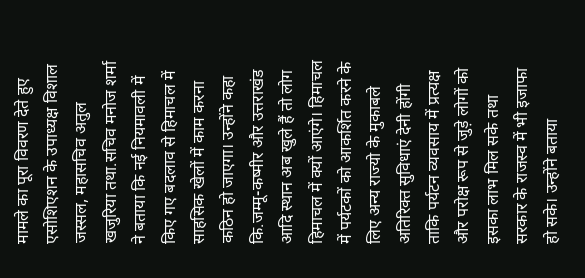मामले का पूरा विवरण देते हुए एसोशिएशन के उपाध्यक्ष विशाल जस्सल, महासचिव अतुल खजुरिया तथा.सचिव मनोज शर्मा ने बताया कि नई नियमावली में किए गए बदलाव से हिमाचल में साहसिक खेलों में काम करना कठिन हो जाएगा। उन्होंने कहा कि.जम्मू-कष्मीर और उत्तराखंड आदि स्थान अब खुले हैं तो लोग हिमाचल में क्यों आएंगे। हिमाचल में पर्यटकों को आकर्शित करने के लिए अन्य राज्यो के मुकाबले अतिरिक्त सुविधाएं देनी होंगी ताकि पर्यटन व्यवसाय में प्रत्यक्ष और परोक्ष रूप से जुड़े लोगों को इसका लाभ मिल सके तथा सरकार के राजस्व में भी इजाफा हो सके। उन्होंने बताया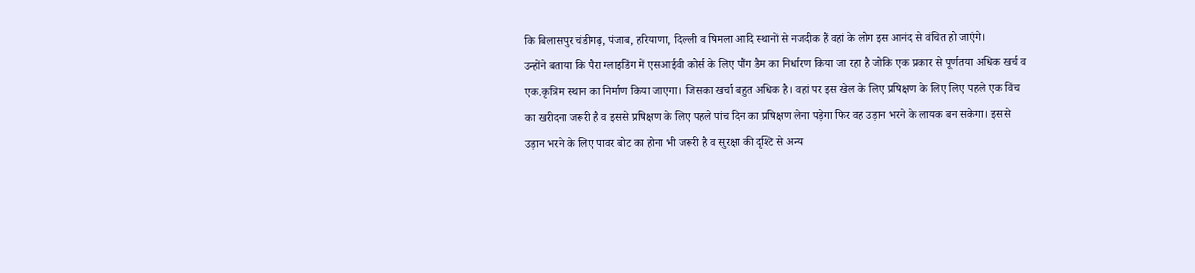कि बिलासपुर चंडीगढ़, पंजाब, हरियाणा, दिल्ली व षिमला आदि स्थानों से नजदीक हैं वहां के लोग इस आनंद से वंचित हो जाएंगे।
उन्होंने बताया कि पैरा ग्लाइडिंग में एसआईवी कोर्स के लिए पौंग डैम का निर्धारण किया जा रहा है जोकि एक प्रकार से पूर्णतया अधिक खर्च व एक.कृत्रिम स्थान का निर्माण किया जाएगा। जिसका खर्चा बहुत अधिक है। वहां पर इस खेल के लिए प्रषिक्षण के लिए लिए पहले एक विंच का खरीदना जरूरी है व इससे प्रषिक्षण के लिए पहले पांच दिन का प्रषिक्षण लेना पड़ेगा फिर वह उड़ान भरने के लायक बन सकेगा। इससे उड़ान भरने के लिए पावर बोट का होना भी जरूरी है व सुरक्षा की दृश्टि से अन्य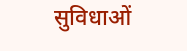सुविधाओं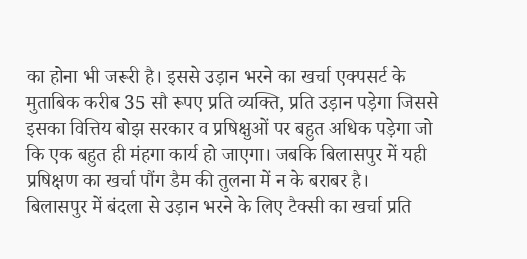का होना भी जरूरी है। इससे उड़ान भरने का खर्चा एक्पसर्ट के मुताबिक करीब 35 सौ रूपए प्रति व्यक्ति, प्रति उड़ान पड़ेगा जिससे इसका वित्तिय बोझ सरकार व प्रषिक्षुओं पर बहुत अधिक पड़ेगा जो कि एक बहुत ही मंहगा कार्य हो जाएगा। जबकि बिलासपुर में यही प्रषिक्षण का खर्चा पौंग डैम की तुलना में न के बराबर है।
बिलासपुर में बंदला से उड़ान भरने के लिए टैक्सी का खर्चा प्रति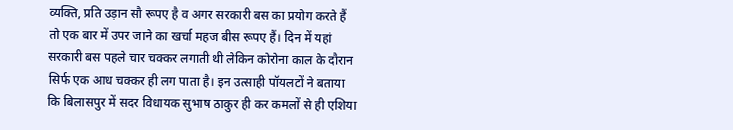व्यक्ति, प्रति उड़ान सौ रूपए है व अगर सरकारी बस का प्रयोग करते हैं तो एक बार में उपर जाने का खर्चा महज बीस रूपए हैं। दिन में यहां सरकारी बस पहले चार चक्कर लगाती थी लेकिन कोरोना काल के दौरान सिर्फ एक आध चक्कर ही लग पाता है। इन उत्साही पॉयलटों ने बताया कि बिलासपुर में सदर विधायक सुभाष ठाकुर ही कर कमलों से ही एशिया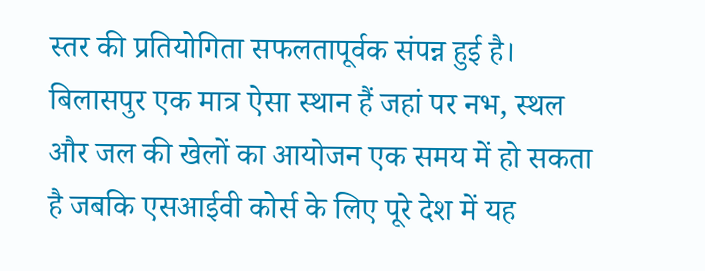स्तर की प्रतियोगिता सफलतापूर्वक संपन्न हुई है। बिलासपुर एक मात्र ऐसा स्थान हैं जहां पर नभ, स्थल और जल की खेलों का आयोजन एक समय में हो सकता है जबकि एसआईवी कोर्स के लिए पूरे देश में यह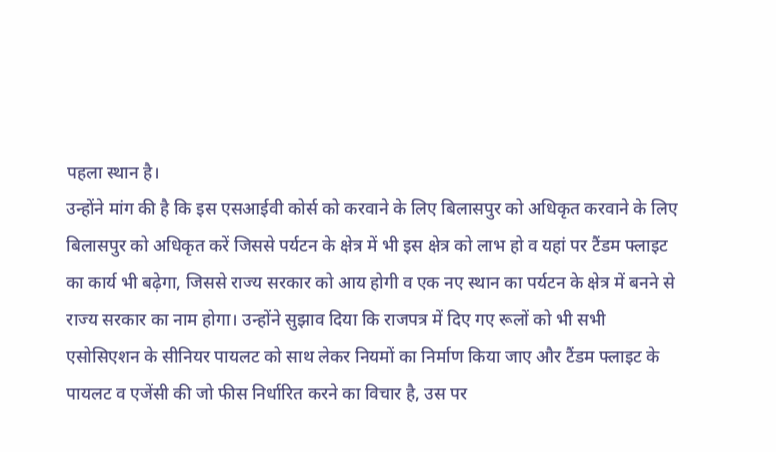पहला स्थान है।
उन्होंने मांग की है कि इस एसआईवी कोर्स को करवाने के लिए बिलासपुर को अधिकृत करवाने के लिए बिलासपुर को अधिकृत करें जिससे पर्यटन के क्षेत्र में भी इस क्षेत्र को लाभ हो व यहां पर टैंडम फ्लाइट का कार्य भी बढ़ेगा, जिससे राज्य सरकार को आय होगी व एक नए स्थान का पर्यटन के क्षेत्र में बनने से राज्य सरकार का नाम होगा। उन्होंने सुझाव दिया कि राजपत्र में दिए गए रूलों को भी सभी एसोसिएशन के सीनियर पायलट को साथ लेकर नियमों का निर्माण किया जाए और टैंडम फ्लाइट के पायलट व एजेंसी की जो फीस निर्धारित करने का विचार है, उस पर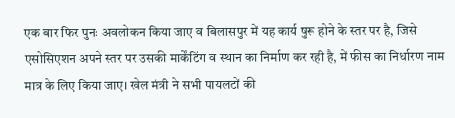एक बार फिर पुनः अवलोकन किया जाए व बिलासपुर में यह कार्य षुरू होने के स्तर पर है, जिसे एसोसिएशन अपने स्तर पर उसकी मार्केंटिंग व स्थान का निर्माण कर रही है, में फीस का निर्धारण नाम मात्र के लिए किया जाए। खेल मंत्री ने सभी पायलटों की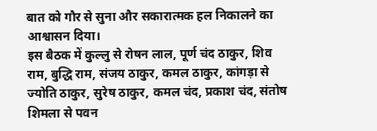बात को गौर से सुना और सकारात्मक हल निकालने का आश्वासन दिया।
इस बैठक में कुल्लु से रोषन लाल, पूर्ण चंद ठाकुर, शिव राम, बुद्धि राम, संजय ठाकुर, कमल ठाकुर, कांगड़ा से ज्योति ठाकुर, सुरेष ठाकुर, कमल चंद, प्रकाश चंद, संतोष शिमला से पवन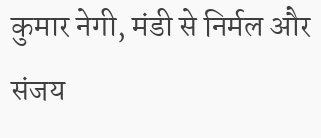कुमार नेगी, मंडी से निर्मल और संजय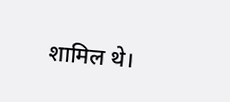शामिल थे।